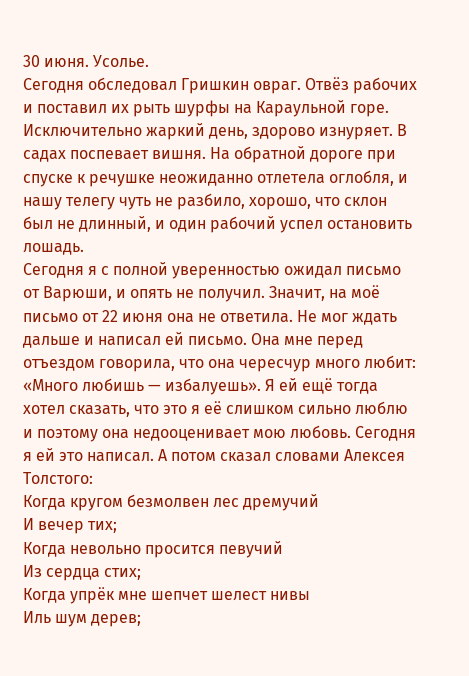30 июня. Усолье.
Сегодня обследовал Гришкин овраг. Отвёз рабочих и поставил их рыть шурфы на Караульной горе. Исключительно жаркий день, здорово изнуряет. В садах поспевает вишня. На обратной дороге при спуске к речушке неожиданно отлетела оглобля, и нашу телегу чуть не разбило, хорошо, что склон был не длинный, и один рабочий успел остановить лошадь.
Сегодня я с полной уверенностью ожидал письмо от Варюши, и опять не получил. Значит, на моё письмо от 22 июня она не ответила. Не мог ждать дальше и написал ей письмо. Она мне перед отъездом говорила, что она чересчур много любит: «Много любишь — избалуешь». Я ей ещё тогда хотел сказать, что это я её слишком сильно люблю и поэтому она недооценивает мою любовь. Сегодня я ей это написал. А потом сказал словами Алексея Толстого:
Когда кругом безмолвен лес дремучий
И вечер тих;
Когда невольно просится певучий
Из сердца стих;
Когда упрёк мне шепчет шелест нивы
Иль шум дерев;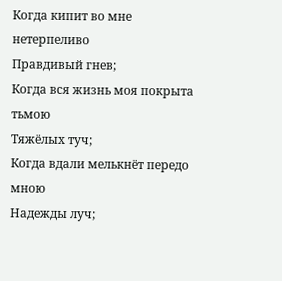Когда кипит во мне нетерпеливо
Правдивый гнев;
Когда вся жизнь моя покрыта тьмою
Тяжёлых туч;
Когда вдали мелькнёт передо мною
Надежды луч;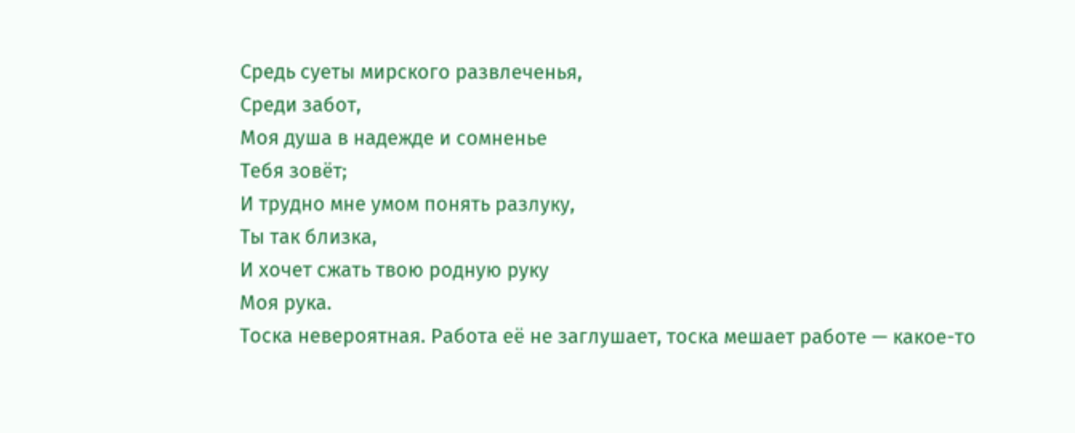Средь суеты мирского развлеченья,
Среди забот,
Моя душа в надежде и сомненье
Тебя зовёт;
И трудно мне умом понять разлуку,
Ты так близка,
И хочет сжать твою родную руку
Моя рука.
Тоска невероятная. Работа её не заглушает, тоска мешает работе — какое-то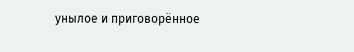унылое и приговорённое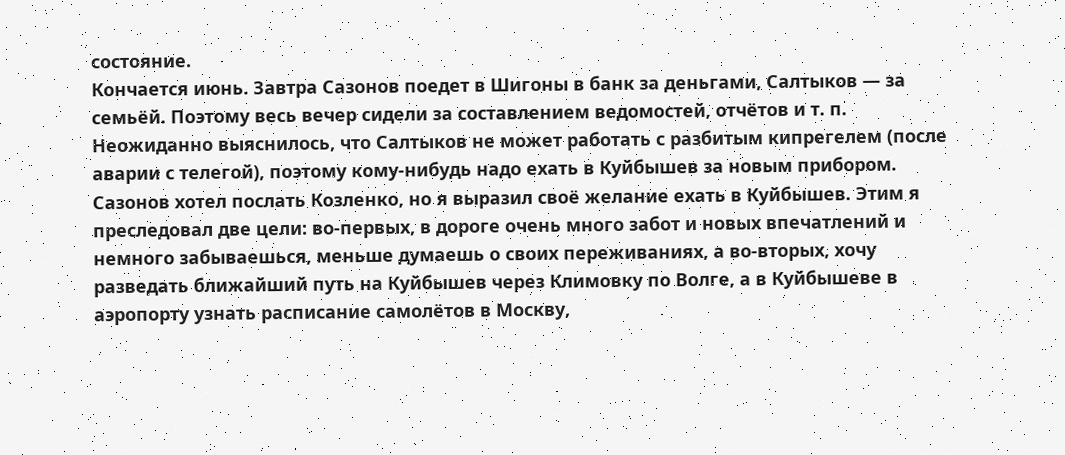состояние.
Кончается июнь. Завтра Сазонов поедет в Шигоны в банк за деньгами, Салтыков — за семьёй. Поэтому весь вечер сидели за составлением ведомостей, отчётов и т. п.
Неожиданно выяснилось, что Салтыков не может работать с разбитым кипрегелем (после аварии с телегой), поэтому кому-нибудь надо ехать в Куйбышев за новым прибором. Сазонов хотел послать Козленко, но я выразил своё желание ехать в Куйбышев. Этим я преследовал две цели: во-первых, в дороге очень много забот и новых впечатлений и немного забываешься, меньше думаешь о своих переживаниях, а во-вторых, хочу разведать ближайший путь на Куйбышев через Климовку по Волге, а в Куйбышеве в аэропорту узнать расписание самолётов в Москву,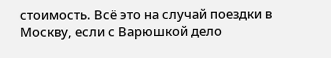стоимость. Всё это на случай поездки в Москву, если с Варюшкой дело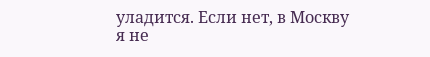уладится. Если нет, в Москву я не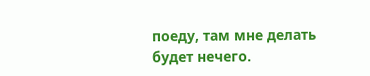поеду, там мне делать будет нечего.